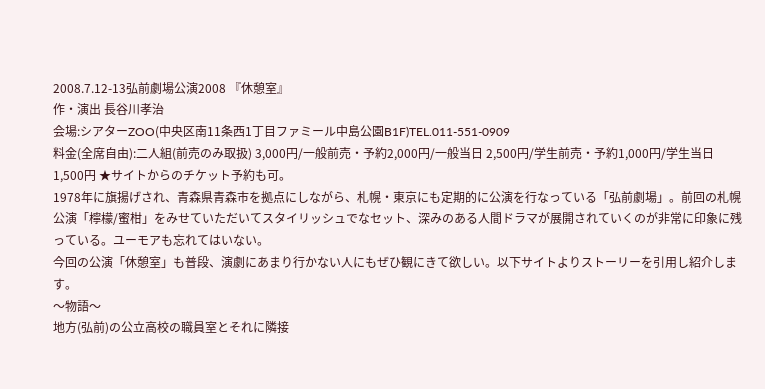2008.7.12-13弘前劇場公演2008 『休憩室』
作・演出 長谷川孝治
会場:シアターZOO(中央区南11条西1丁目ファミール中島公園B1F)TEL.011-551-0909
料金(全席自由):二人組(前売のみ取扱) 3,000円/一般前売・予約2,000円/一般当日 2,500円/学生前売・予約1,000円/学生当日1,500円 ★サイトからのチケット予約も可。
1978年に旗揚げされ、青森県青森市を拠点にしながら、札幌・東京にも定期的に公演を行なっている「弘前劇場」。前回の札幌公演「檸檬/蜜柑」をみせていただいてスタイリッシュでなセット、深みのある人間ドラマが展開されていくのが非常に印象に残っている。ユーモアも忘れてはいない。
今回の公演「休憩室」も普段、演劇にあまり行かない人にもぜひ観にきて欲しい。以下サイトよりストーリーを引用し紹介します。
〜物語〜
地方(弘前)の公立高校の職員室とそれに隣接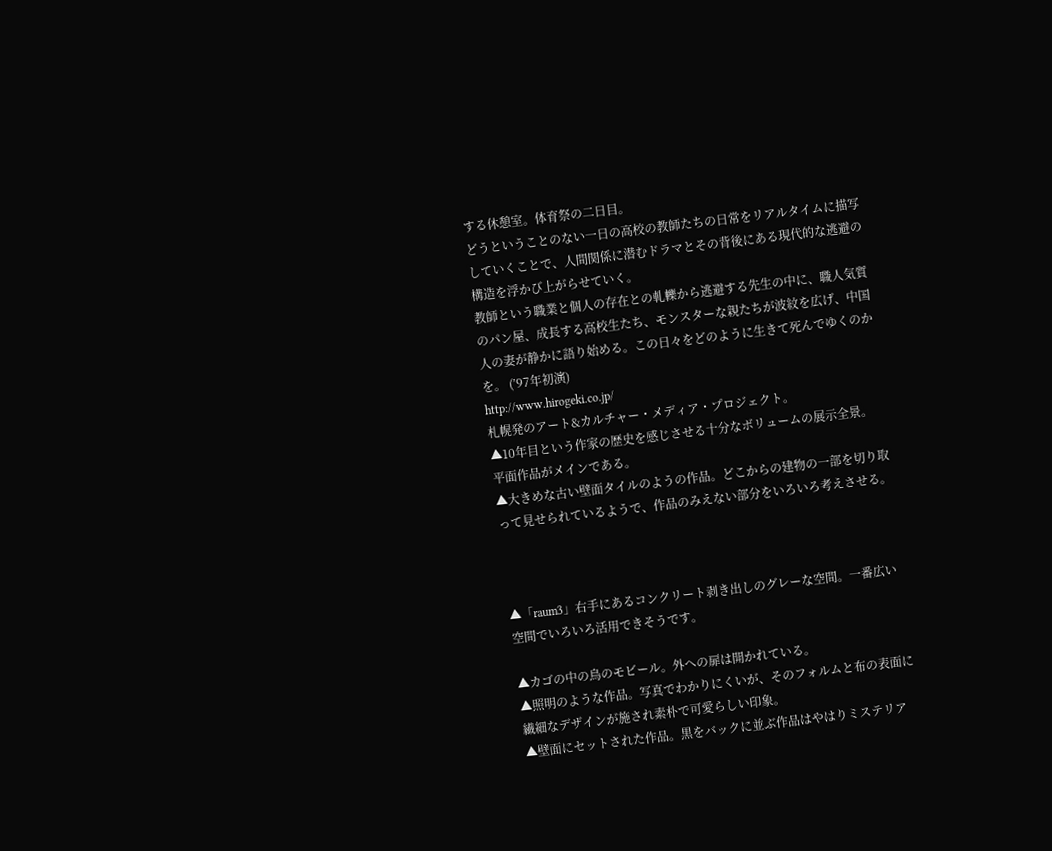する休憩室。体育祭の二日目。
どうということのない一日の高校の教師たちの日常をリアルタイムに描写していくことで、人間関係に潜むドラマとその背後にある現代的な逃避の構造を浮かび上がらせていく。
教師という職業と個人の存在との軋轢から逃避する先生の中に、職人気質のパン屋、成長する高校生たち、モンスターな親たちが波紋を広げ、中国人の妻が静かに語り始める。この日々をどのように生きて死んでゆくのかを。 (’97年初演)
http://www.hirogeki.co.jp/
札幌発のアート&カルチャー・メディア・プロジェクト。
▲10年目という作家の歴史を感じさせる十分なボリュームの展示全景。平面作品がメインである。
▲大きめな古い壁面タイルのようの作品。どこからの建物の一部を切り取って見せられているようで、作品のみえない部分をいろいろ考えさせる。



▲「raum3」右手にあるコンクリート剥き出しのグレーな空間。一番広い空間でいろいろ活用できそうです。

▲カゴの中の鳥のモビール。外への扉は開かれている。
▲照明のような作品。写真でわかりにくいが、そのフォルムと布の表面に繊細なデザインが施され素朴で可愛らしい印象。
▲壁面にセットされた作品。黒をバックに並ぶ作品はやはりミステリア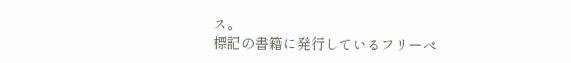ス。
標記の書籍に発行しているフリーぺ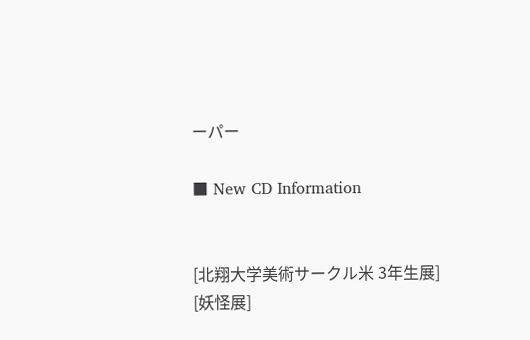ーパー

■ New CD Information


[北翔大学美術サークル米 3年生展]
[妖怪展]